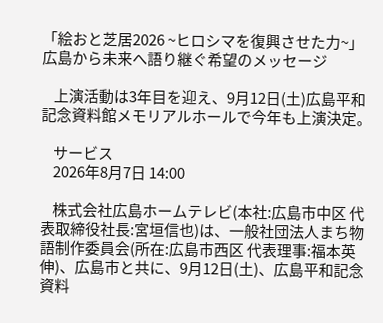「絵おと芝居2026 ~ヒロシマを復興させた力~」 広島から未来へ語り継ぐ希望のメッセージ

    上演活動は3年目を迎え、9月12日(土)広島平和記念資料館メモリアルホールで今年も上演決定。

    サービス
    2026年8月7日 14:00

    株式会社広島ホームテレビ(本社:広島市中区 代表取締役社長:宮垣信也)は、一般社団法人まち物語制作委員会(所在:広島市西区 代表理事:福本英伸)、広島市と共に、9月12日(土)、広島平和記念資料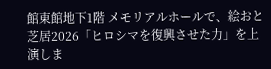館東館地下1階 メモリアルホールで、絵おと芝居2026「ヒロシマを復興させた力」を上演しま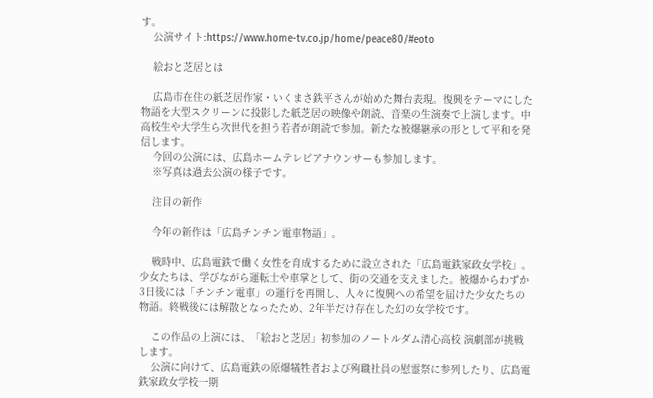す。
    公演サイト:https://www.home-tv.co.jp/home/peace80/#eoto

    絵おと芝居とは

    広島市在住の紙芝居作家・いくまさ鉄平さんが始めた舞台表現。復興をテーマにした物語を大型スクリーンに投影した紙芝居の映像や朗読、音楽の生演奏で上演します。中高校生や大学生ら次世代を担う若者が朗読で参加。新たな被爆継承の形として平和を発信します。
    今回の公演には、広島ホームテレビアナウンサーも参加します。
    ※写真は過去公演の様子です。

    注目の新作

    今年の新作は「広島チンチン電車物語」。

    戦時中、広島電鉄で働く女性を育成するために設立された「広島電鉄家政女学校」。少女たちは、学びながら運転士や車掌として、街の交通を支えました。被爆からわずか3日後には「チンチン電車」の運行を再開し、人々に復興への希望を届けた少女たちの物語。終戦後には解散となったため、2年半だけ存在した幻の女学校です。

    この作品の上演には、「絵おと芝居」初参加のノートルダム清心高校 演劇部が挑戦します。
    公演に向けて、広島電鉄の原爆犠牲者および殉職社員の慰霊祭に参列したり、広島電鉄家政女学校一期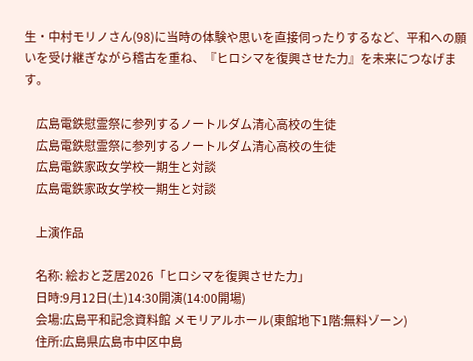生・中村モリノさん(98)に当時の体験や思いを直接伺ったりするなど、平和への願いを受け継ぎながら稽古を重ね、『ヒロシマを復興させた力』を未来につなげます。

    広島電鉄慰霊祭に参列するノートルダム清心高校の生徒
    広島電鉄慰霊祭に参列するノートルダム清心高校の生徒
    広島電鉄家政女学校一期生と対談
    広島電鉄家政女学校一期生と対談

    上演作品

    名称: 絵おと芝居2026「ヒロシマを復興させた力」
    日時:9月12日(土)14:30開演(14:00開場)
    会場:広島平和記念資料館 メモリアルホール(東館地下1階:無料ゾーン)
    住所:広島県広島市中区中島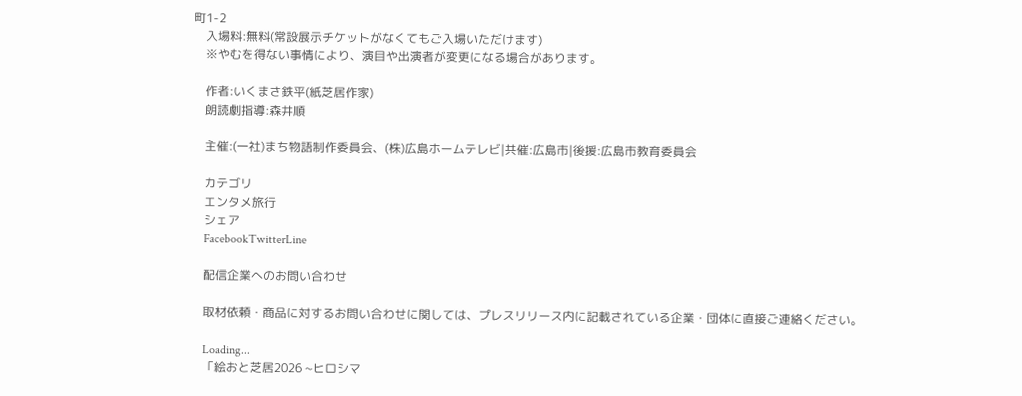町1-2
    入場料:無料(常設展示チケットがなくてもご入場いただけます)
    ※やむを得ない事情により、演目や出演者が変更になる場合があります。

    作者:いくまさ鉄平(紙芝居作家)
    朗読劇指導:森井順

    主催:(一社)まち物語制作委員会、(株)広島ホームテレビ|共催:広島市|後援:広島市教育委員会

    カテゴリ
    エンタメ旅行
    シェア
    FacebookTwitterLine

    配信企業へのお問い合わせ

    取材依頼・商品に対するお問い合わせに関しては、プレスリリース内に記載されている企業・団体に直接ご連絡ください。

    Loading...
    「絵おと芝居2026 ~ヒロシマ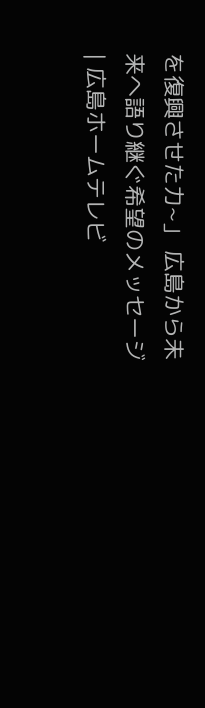を復興させた力~」 広島から未来へ語り継ぐ希望のメッセージ | 広島ホームテレビ